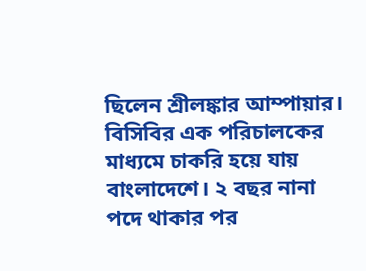ছিলেন শ্রীলঙ্কার আম্পায়ার। বিসিবির এক পরিচালকের মাধ্যমে চাকরি হয়ে যায় বাংলাদেশে। ২ বছর নানা পদে থাকার পর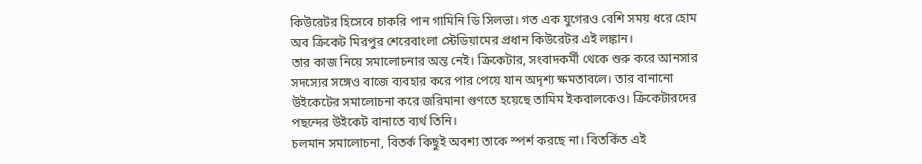কিউরেটর হিসেবে চাকরি পান গামিনি ডি সিলভা। গত এক যুগেরও বেশি সময় ধরে হোম অব ক্রিকেট মিরপুর শেরেবাংলা স্টেডিয়ামের প্রধান কিউরেটর এই লঙ্কান।
তার কাজ নিয়ে সমালোচনার অন্ত নেই। ক্রিকেটার, সংবাদকর্মী থেকে শুরু করে আনসার সদস্যের সঙ্গেও বাজে ব্যবহার করে পার পেয়ে যান অদৃশ্য ক্ষমতাবলে। তার বানানো উইকেটের সমালোচনা করে জরিমানা গুণতে হয়েছে তামিম ইকবালকেও। ক্রিকেটারদের পছন্দের উইকেট বানাতে ব্যর্থ তিনি।
চলমান সমালোচনা, বিতর্ক কিছুই অবশ্য তাকে স্পর্শ করছে না। বিতর্কিত এই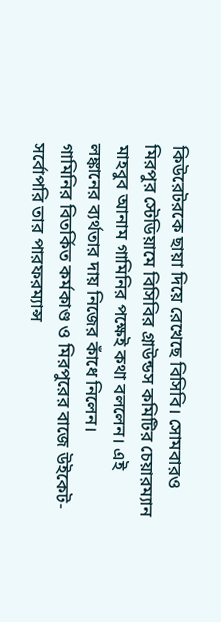কিউরেটরকে ছায়া দিয়ে রেখেছে বিসিবি। সোমবারও মিরপুর স্টেডিয়ামে বিসিবির গ্রাউন্ডস কমিটির চেয়ারম্যান মাহবুব আনাম গামিনির পক্ষেই কথা বললেন। এই লঙ্কানের ব্যর্থতার দায় নিজের কাঁধে নিলেন।
গামিনির বিতর্কিত কর্মকাণ্ড ও মিরপুরের বাজে উইকেট- সর্বোপরি তার পারফরম্যান্স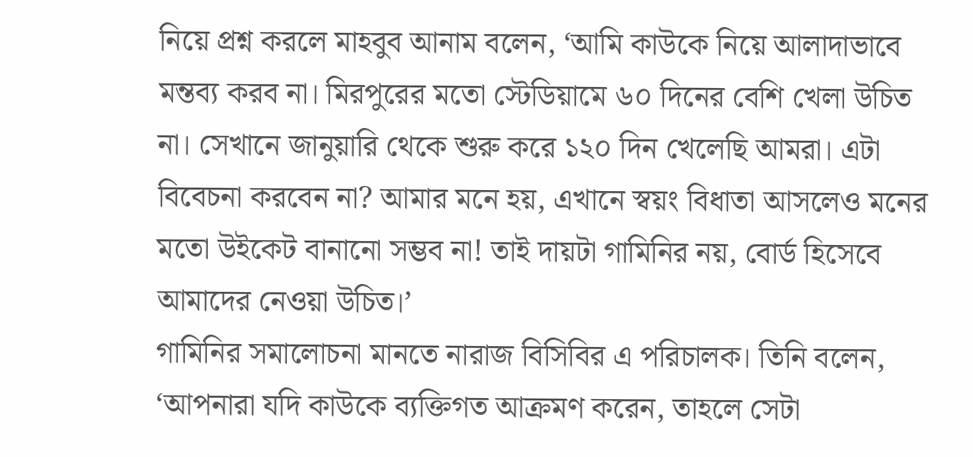নিয়ে প্রশ্ন করলে মাহবুব আনাম বলেন, ‘আমি কাউকে নিয়ে আলাদাভাবে মন্তব্য করব না। মিরপুরের মতো স্টেডিয়ামে ৬০ দিনের বেশি খেলা উচিত না। সেখানে জানুয়ারি থেকে শুরু করে ১২০ দিন খেলেছি আমরা। এটা বিবেচনা করবেন না? আমার মনে হয়, এখানে স্বয়ং বিধাতা আসলেও মনের মতো উইকেট বানানো সম্ভব না! তাই দায়টা গামিনির নয়, বোর্ড হিসেবে আমাদের নেওয়া উচিত।’
গামিনির সমালোচনা মানতে নারাজ বিসিবির এ পরিচালক। তিনি বলেন, ‘আপনারা যদি কাউকে ব্যক্তিগত আক্রমণ করেন, তাহলে সেটা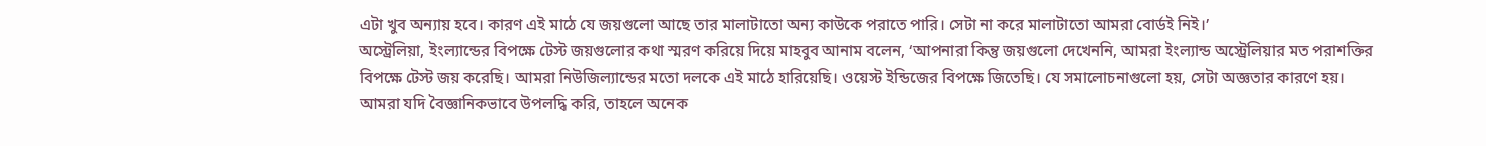এটা খুব অন্যায় হবে। কারণ এই মাঠে যে জয়গুলো আছে তার মালাটাতো অন্য কাউকে পরাতে পারি। সেটা না করে মালাটাতো আমরা বোর্ডই নিই।’
অস্ট্রেলিয়া, ইংল্যান্ডের বিপক্ষে টেস্ট জয়গুলোর কথা স্মরণ করিয়ে দিয়ে মাহবুব আনাম বলেন, ‘আপনারা কিন্তু জয়গুলো দেখেননি, আমরা ইংল্যান্ড অস্ট্রেলিয়ার মত পরাশক্তির বিপক্ষে টেস্ট জয় করেছি। আমরা নিউজিল্যান্ডের মতো দলকে এই মাঠে হারিয়েছি। ওয়েস্ট ইন্ডিজের বিপক্ষে জিতেছি। যে সমালোচনাগুলো হয়, সেটা অজ্ঞতার কারণে হয়। আমরা যদি বৈজ্ঞানিকভাবে উপলদ্ধি করি, তাহলে অনেক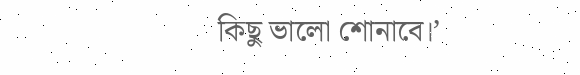কিছু ভালো শোনাবে।’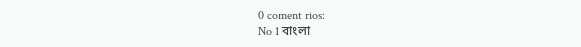0 coment rios:
No 1 বাংলা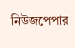নিউজপেপার